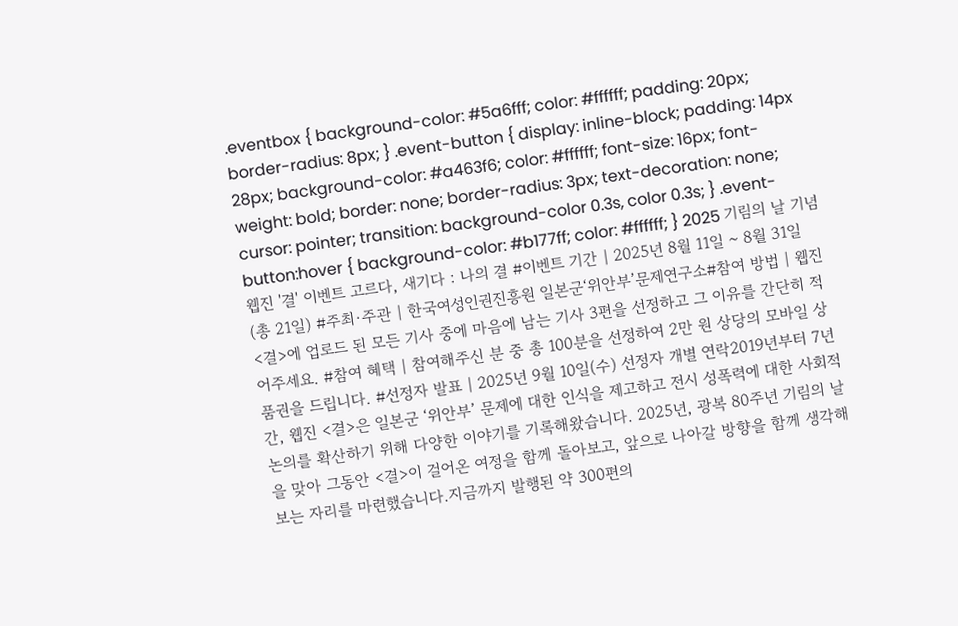.eventbox { background-color: #5a6fff; color: #ffffff; padding: 20px; border-radius: 8px; } .event-button { display: inline-block; padding: 14px 28px; background-color: #a463f6; color: #ffffff; font-size: 16px; font-weight: bold; border: none; border-radius: 3px; text-decoration: none; cursor: pointer; transition: background-color 0.3s, color 0.3s; } .event-button:hover { background-color: #b177ff; color: #ffffff; } 2025 기림의 날 기념 웹진 '결' 이벤트 고르다, 새기다 : 나의 결 #이벤트 기간 | 2025년 8월 11일 ~ 8월 31일 (총 21일) #주최·주관 | 한국여성인권진흥원 일본군‘위안부’문제연구소#참여 방법 | 웹진 <결>에 업로드 된 모든 기사 중에 마음에 남는 기사 3편을 선정하고 그 이유를 간단히 적어주세요. #참여 혜택 | 참여해주신 분 중 총 100분을 선정하여 2만 원 상당의 모바일 상품권을 드립니다. #선정자 발표 | 2025년 9월 10일(수) 선정자 개별 연락2019년부터 7년간, 웹진 <결>은 일본군 ‘위안부’ 문제에 대한 인식을 제고하고 전시 성폭력에 대한 사회적 논의를 확산하기 위해 다양한 이야기를 기록해왔습니다. 2025년, 광복 80주년 기림의 날을 맞아 그동안 <결>이 걸어온 여정을 함께 돌아보고, 앞으로 나아갈 방향을 함께 생각해보는 자리를 마련했습니다.지금까지 발행된 약 300편의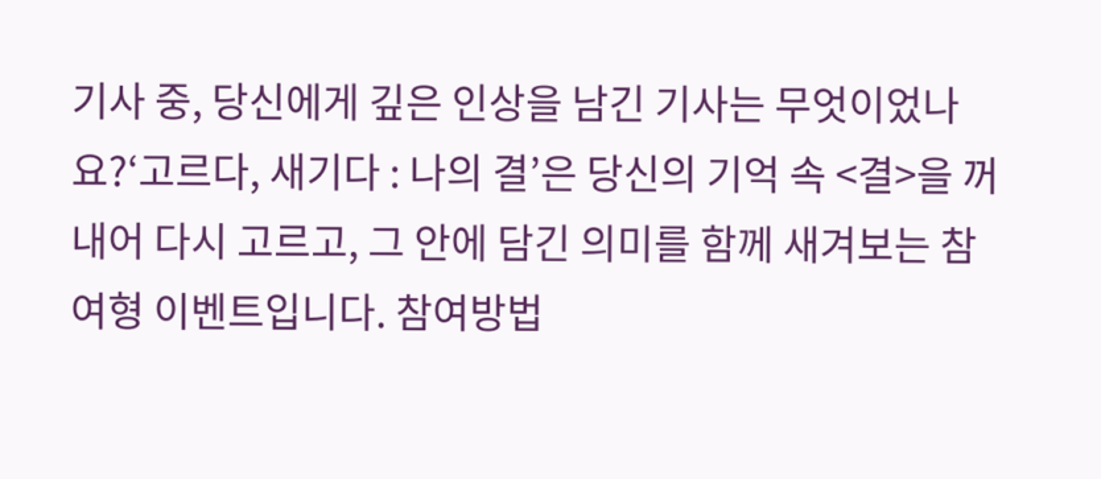기사 중, 당신에게 깊은 인상을 남긴 기사는 무엇이었나요?‘고르다, 새기다 : 나의 결’은 당신의 기억 속 <결>을 꺼내어 다시 고르고, 그 안에 담긴 의미를 함께 새겨보는 참여형 이벤트입니다. 참여방법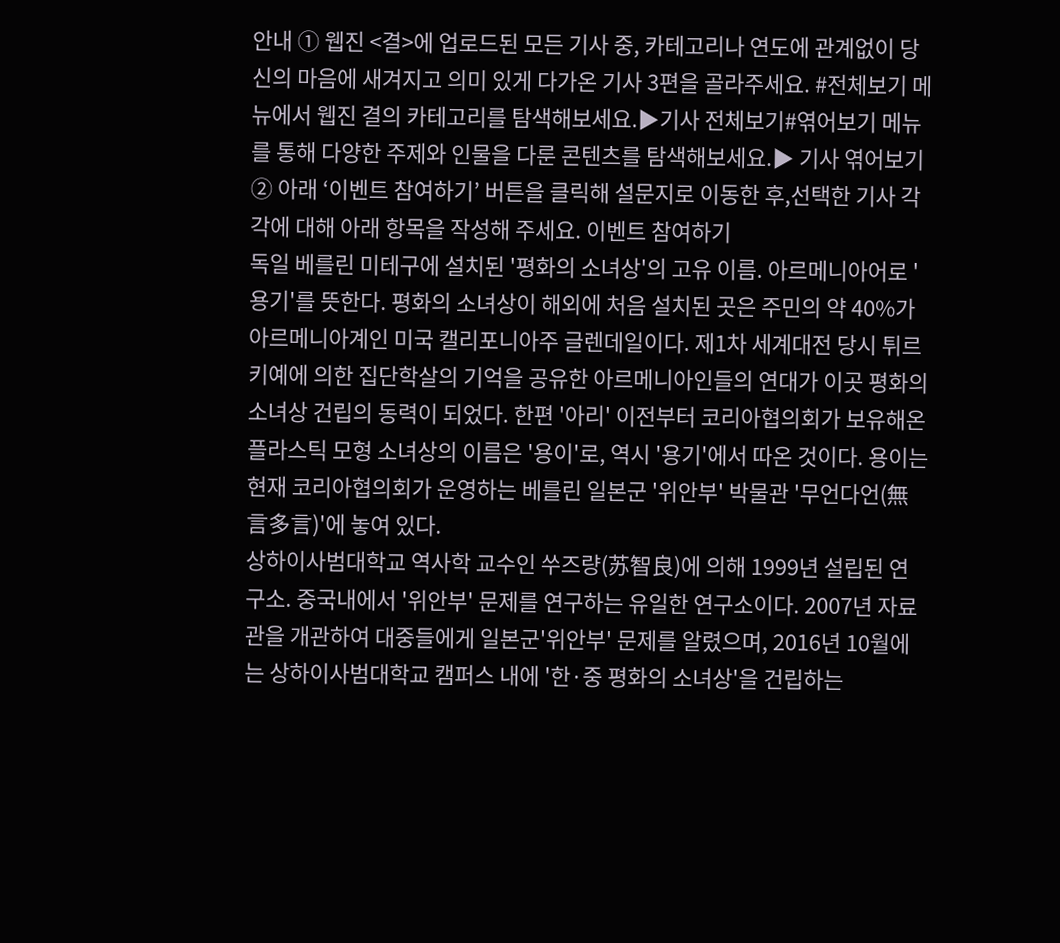안내 ① 웹진 <결>에 업로드된 모든 기사 중, 카테고리나 연도에 관계없이 당신의 마음에 새겨지고 의미 있게 다가온 기사 3편을 골라주세요. #전체보기 메뉴에서 웹진 결의 카테고리를 탐색해보세요.▶기사 전체보기#엮어보기 메뉴를 통해 다양한 주제와 인물을 다룬 콘텐츠를 탐색해보세요.▶ 기사 엮어보기 ② 아래 ‘이벤트 참여하기’ 버튼을 클릭해 설문지로 이동한 후,선택한 기사 각각에 대해 아래 항목을 작성해 주세요. 이벤트 참여하기
독일 베를린 미테구에 설치된 '평화의 소녀상'의 고유 이름. 아르메니아어로 '용기'를 뜻한다. 평화의 소녀상이 해외에 처음 설치된 곳은 주민의 약 40%가 아르메니아계인 미국 캘리포니아주 글렌데일이다. 제1차 세계대전 당시 튀르키예에 의한 집단학살의 기억을 공유한 아르메니아인들의 연대가 이곳 평화의 소녀상 건립의 동력이 되었다. 한편 '아리' 이전부터 코리아협의회가 보유해온 플라스틱 모형 소녀상의 이름은 '용이'로, 역시 '용기'에서 따온 것이다. 용이는 현재 코리아협의회가 운영하는 베를린 일본군 '위안부' 박물관 '무언다언(無言多言)'에 놓여 있다.
상하이사범대학교 역사학 교수인 쑤즈량(苏智良)에 의해 1999년 설립된 연구소. 중국내에서 '위안부' 문제를 연구하는 유일한 연구소이다. 2007년 자료관을 개관하여 대중들에게 일본군'위안부' 문제를 알렸으며, 2016년 10월에는 상하이사범대학교 캠퍼스 내에 '한·중 평화의 소녀상'을 건립하는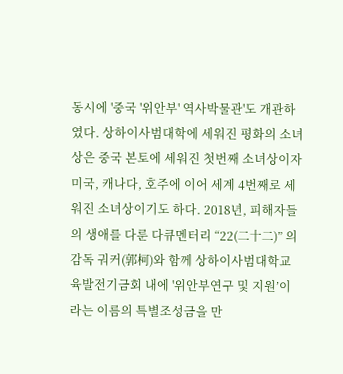동시에 '중국 '위안부' 역사박물관'도 개관하였다. 상하이사범대학에 세워진 평화의 소녀상은 중국 본토에 세워진 첫번째 소녀상이자 미국, 캐나다, 호주에 이어 세계 4번째로 세워진 소녀상이기도 하다. 2018년, 피해자들의 생애를 다룬 다큐멘터리 “22(二十二)” 의 감독 궈커(郭柯)와 함께 상하이사범대학교육발전기금회 내에 '위안부연구 및 지원’이라는 이름의 특별조성금을 만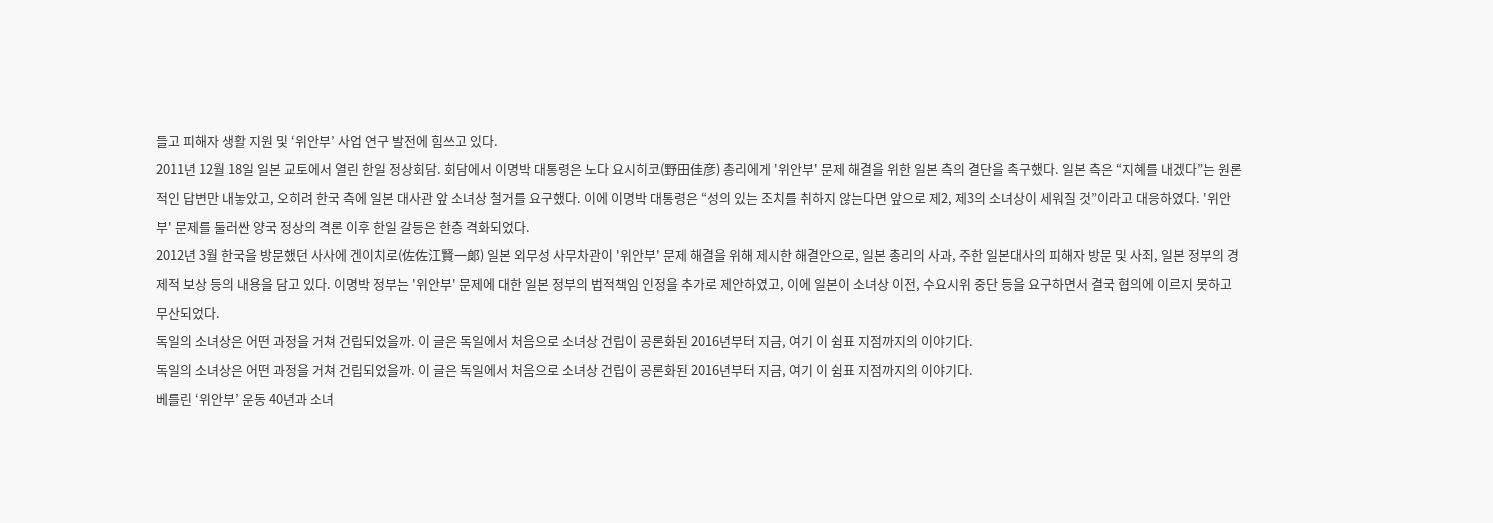들고 피해자 생활 지원 및 ‘위안부’ 사업 연구 발전에 힘쓰고 있다.
2011년 12월 18일 일본 교토에서 열린 한일 정상회담. 회담에서 이명박 대통령은 노다 요시히코(野田佳彦) 총리에게 '위안부' 문제 해결을 위한 일본 측의 결단을 촉구했다. 일본 측은 “지혜를 내겠다”는 원론적인 답변만 내놓았고, 오히려 한국 측에 일본 대사관 앞 소녀상 철거를 요구했다. 이에 이명박 대통령은 “성의 있는 조치를 취하지 않는다면 앞으로 제2, 제3의 소녀상이 세워질 것”이라고 대응하였다. '위안부' 문제를 둘러싼 양국 정상의 격론 이후 한일 갈등은 한층 격화되었다.
2012년 3월 한국을 방문했던 사사에 겐이치로(佐佐江賢一郞) 일본 외무성 사무차관이 '위안부' 문제 해결을 위해 제시한 해결안으로, 일본 총리의 사과, 주한 일본대사의 피해자 방문 및 사죄, 일본 정부의 경제적 보상 등의 내용을 담고 있다. 이명박 정부는 '위안부' 문제에 대한 일본 정부의 법적책임 인정을 추가로 제안하였고, 이에 일본이 소녀상 이전, 수요시위 중단 등을 요구하면서 결국 협의에 이르지 못하고 무산되었다.
독일의 소녀상은 어떤 과정을 거쳐 건립되었을까. 이 글은 독일에서 처음으로 소녀상 건립이 공론화된 2016년부터 지금, 여기 이 쉼표 지점까지의 이야기다.
독일의 소녀상은 어떤 과정을 거쳐 건립되었을까. 이 글은 독일에서 처음으로 소녀상 건립이 공론화된 2016년부터 지금, 여기 이 쉼표 지점까지의 이야기다.
베를린 ‘위안부’ 운동 40년과 소녀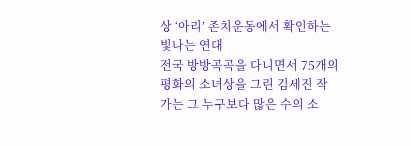상 ‘아리’ 존치운동에서 확인하는 빛나는 연대
전국 방방곡곡을 다니면서 75개의 평화의 소녀상을 그린 김세진 작가는 그 누구보다 많은 수의 소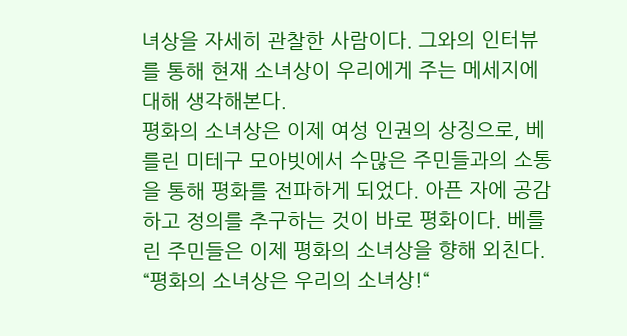녀상을 자세히 관찰한 사람이다. 그와의 인터뷰를 통해 현재 소녀상이 우리에게 주는 메세지에 대해 생각해본다.
평화의 소녀상은 이제 여성 인권의 상징으로, 베를린 미테구 모아빗에서 수많은 주민들과의 소통을 통해 평화를 전파하게 되었다. 아픈 자에 공감하고 정의를 추구하는 것이 바로 평화이다. 베를린 주민들은 이제 평화의 소녀상을 향해 외친다. “평화의 소녀상은 우리의 소녀상!“